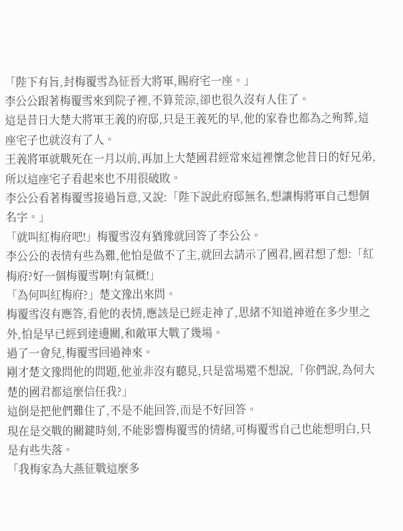「陛下有旨,封梅覆雪為征晉大將軍,賜府宅一座。」
李公公跟著梅覆雪來到院子裡,不算荒涼,卻也很久沒有人住了。
這是昔日大楚大將軍王義的府邸,只是王義死的早,他的家眷也都為之殉葬,這座宅子也就沒有了人。
王義將軍就戰死在一月以前,再加上大楚國君經常來這裡懷念他昔日的好兄弟,所以這座宅子看起來也不用很破敗。
李公公看著梅覆雪接過旨意,又說:「陛下說此府邸無名,想讓梅將軍自己想個名字。」
「就叫紅梅府吧!」梅覆雪沒有猶豫就回答了李公公。
李公公的表情有些為難,他怕是做不了主,就回去請示了國君,國君想了想:「紅梅府?好一個梅覆雪啊!有氣概!」
「為何叫紅梅府?」楚文豫出來問。
梅覆雪沒有應答,看他的表情,應該是已經走神了,思緒不知道神遊在多少里之外,怕是早已經到達邊關,和敵軍大戰了幾場。
過了一會兒,梅覆雪回過神來。
剛才楚文豫問他的問題,他並非沒有聽見,只是當場還不想說,「你們說,為何大楚的國君都這麼信任我?」
這倒是把他們難住了,不是不能回答,而是不好回答。
現在是交戰的關鍵時刻,不能影響梅覆雪的情緒,可梅覆雪自己也能想明白,只是有些失落。
「我梅家為大燕征戰這麼多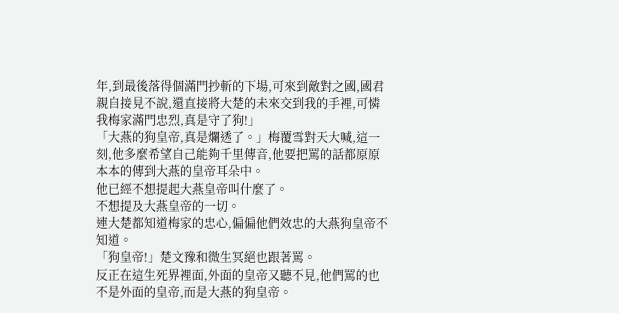年,到最後落得個滿門抄斬的下場,可來到敵對之國,國君親自接見不說,還直接將大楚的未來交到我的手裡,可憐我梅家滿門忠烈,真是守了狗!」
「大燕的狗皇帝,真是爛透了。」梅覆雪對天大喊,這一刻,他多麼希望自己能夠千里傳音,他要把罵的話都原原本本的傳到大燕的皇帝耳朵中。
他已經不想提起大燕皇帝叫什麼了。
不想提及大燕皇帝的一切。
連大楚都知道梅家的忠心,偏偏他們效忠的大燕狗皇帝不知道。
「狗皇帝!」楚文豫和微生冥絕也跟著罵。
反正在這生死界裡面,外面的皇帝又聽不見,他們罵的也不是外面的皇帝,而是大燕的狗皇帝。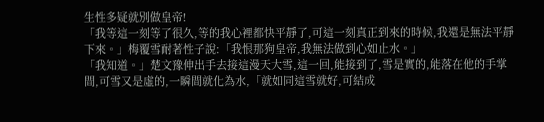生性多疑就別做皇帝!
「我等這一刻等了很久,等的我心裡都快平靜了,可這一刻真正到來的時候,我還是無法平靜下來。」梅覆雪耐著性子說:「我恨那狗皇帝,我無法做到心如止水。」
「我知道。」楚文豫伸出手去接這漫天大雪,這一回,能接到了,雪是實的,能落在他的手掌間,可雪又是虛的,一瞬間就化為水,「就如同這雪就好,可結成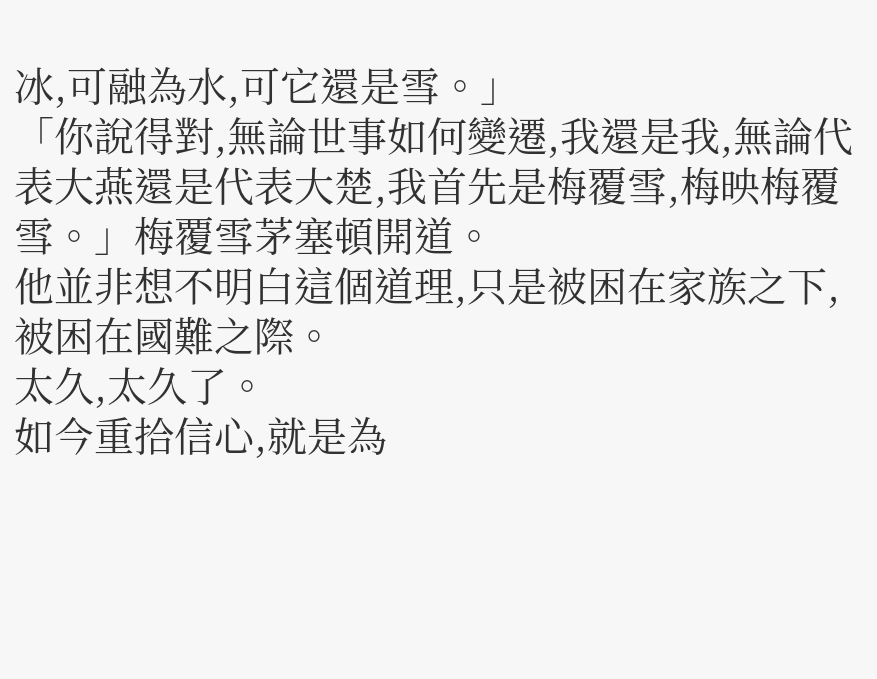冰,可融為水,可它還是雪。」
「你說得對,無論世事如何變遷,我還是我,無論代表大燕還是代表大楚,我首先是梅覆雪,梅映梅覆雪。」梅覆雪茅塞頓開道。
他並非想不明白這個道理,只是被困在家族之下,被困在國難之際。
太久,太久了。
如今重拾信心,就是為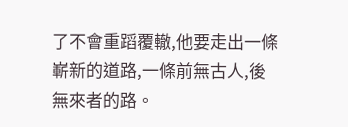了不會重蹈覆轍,他要走出一條嶄新的道路,一條前無古人,後無來者的路。